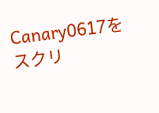Canary0617をスクリ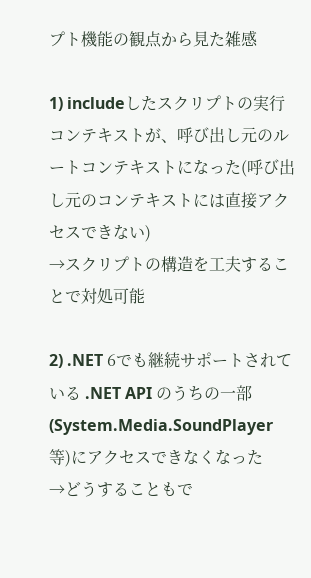プト機能の観点から見た雑感

1) includeしたスクリプトの実行コンテキストが、呼び出し元のルートコンテキストになった(呼び出し元のコンテキストには直接アクセスできない)
→スクリプトの構造を工夫することで対処可能

2) .NET 6でも継続サポートされている .NET API のうちの一部(System.Media.SoundPlayer 等)にアクセスできなくなった
→どうすることもで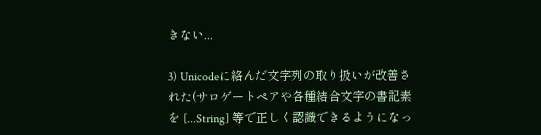きない...

3) Unicodeに絡んだ文字列の取り扱いが改善された(サロゲートペアや各種結合文字の書記素を [...String] 等で正しく認識できるようになっ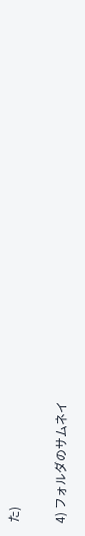た)

4) フォルダのサムネイ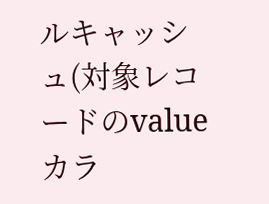ルキャッシュ(対象レコードのvalueカラ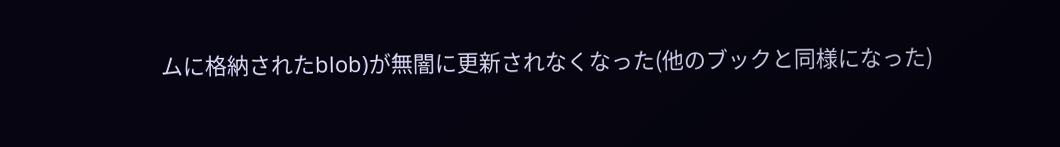ムに格納されたblob)が無闇に更新されなくなった(他のブックと同様になった)